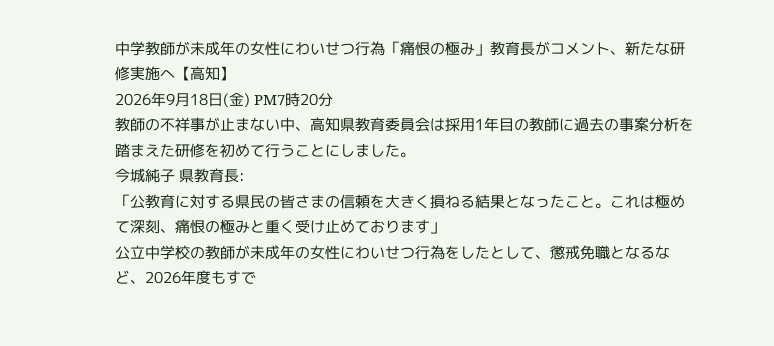中学教師が未成年の女性にわいせつ行為「痛恨の極み」教育長がコメント、新たな研修実施へ【高知】
2026年9月18日(金) PM7時20分
教師の不祥事が止まない中、高知県教育委員会は採用1年目の教師に過去の事案分析を踏まえた研修を初めて行うことにしました。
今城純子 県教育長:
「公教育に対する県民の皆さまの信頼を大きく損ねる結果となったこと。これは極めて深刻、痛恨の極みと重く受け止めております」
公立中学校の教師が未成年の女性にわいせつ行為をしたとして、懲戒免職となるなど、2026年度もすで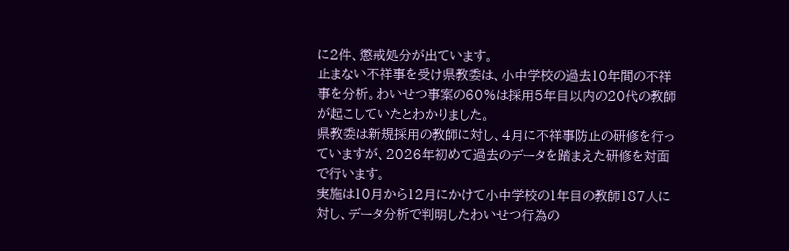に2件、懲戒処分が出ています。
止まない不祥事を受け県教委は、小中学校の過去10年間の不祥事を分析。わいせつ事案の60%は採用5年目以内の20代の教師が起こしていたとわかりました。
県教委は新規採用の教師に対し、4月に不祥事防止の研修を行っていますが、2026年初めて過去のデータを踏まえた研修を対面で行います。
実施は10月から12月にかけて小中学校の1年目の教師187人に対し、データ分析で判明したわいせつ行為の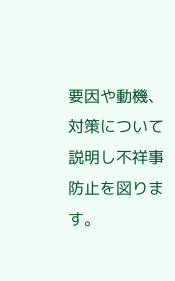要因や動機、対策について説明し不祥事防止を図ります。